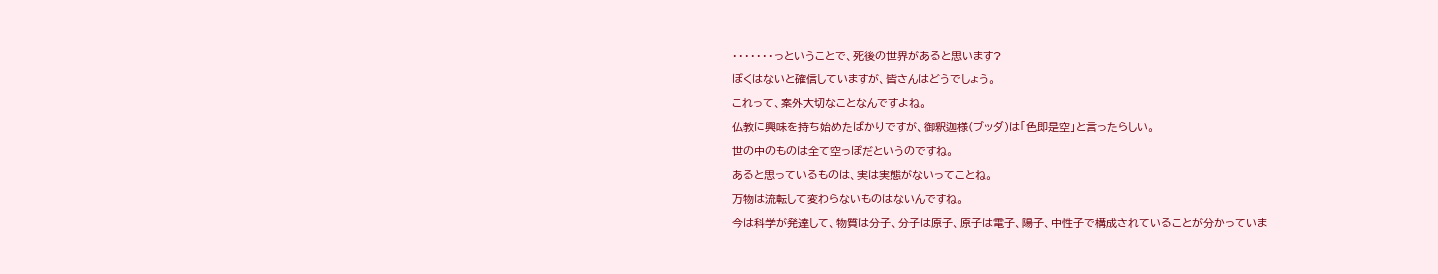・・・・・・・っということで、死後の世界があると思います?
ぼくはないと確信していますが、皆さんはどうでしょう。
これって、案外大切なことなんですよね。
仏教に興味を持ち始めたばかりですが、御釈迦様(ブッダ)は「色即是空」と言ったらしい。
世の中のものは全て空っぽだというのですね。
あると思っているものは、実は実態がないってことね。
万物は流転して変わらないものはないんですね。
今は科学が発達して、物質は分子、分子は原子、原子は電子、陽子、中性子で構成されていることが分かっていま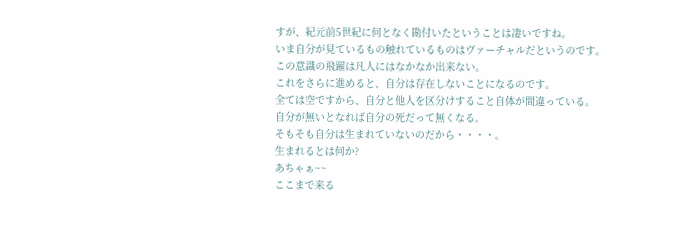すが、紀元前5世紀に何となく勘付いたということは凄いですね。
いま自分が見ているもの触れているものはヴァーチャルだというのです。
この意識の飛躍は凡人にはなかなか出来ない。
これをさらに進めると、自分は存在しないことになるのです。
全ては空ですから、自分と他人を区分けすること自体が間違っている。
自分が無いとなれば自分の死だって無くなる。
そもそも自分は生まれていないのだから・・・・。
生まれるとは何か?
あちゃぁ~~
ここまで来る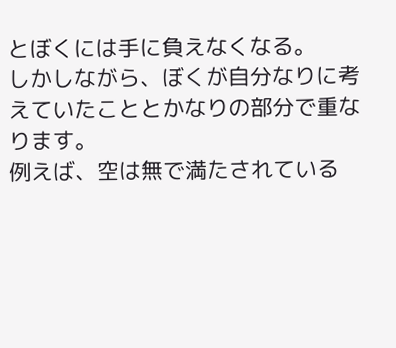とぼくには手に負えなくなる。
しかしながら、ぼくが自分なりに考えていたこととかなりの部分で重なります。
例えば、空は無で満たされている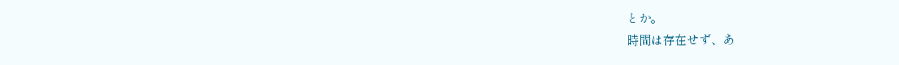とか。
時間は存在せず、あ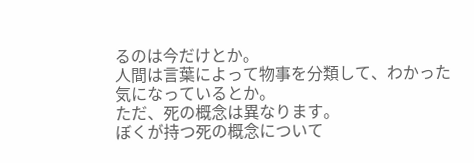るのは今だけとか。
人間は言葉によって物事を分類して、わかった気になっているとか。
ただ、死の概念は異なります。
ぼくが持つ死の概念について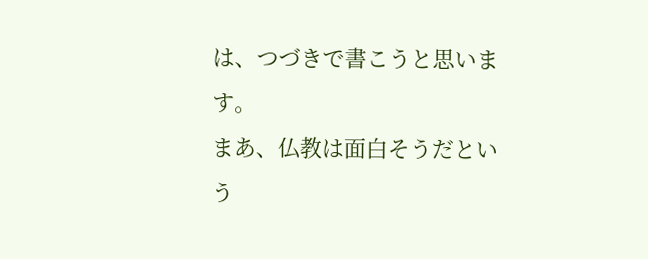は、つづきで書こうと思います。
まあ、仏教は面白そうだという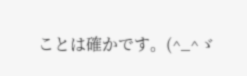ことは確かです。(^_^ゞ